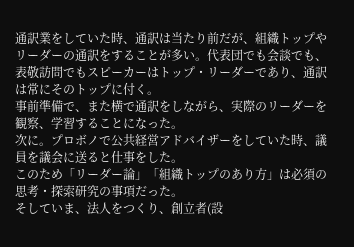通訳業をしていた時、通訳は当たり前だが、組織トップやリーダーの通訳をすることが多い。代表団でも会談でも、表敬訪問でもスピーカーはトップ・リーダーであり、通訳は常にそのトップに付く。
事前準備で、また横で通訳をしながら、実際のリーダーを観察、学習することになった。
次に。プロボノで公共経営アドバイザーをしていた時、議員を議会に送ると仕事をした。
このため「リーダー論」「組織トップのあり方」は必須の思考・探索研究の事項だった。
そしていま、法人をつくり、創立者(設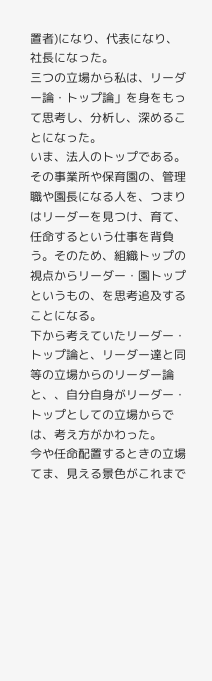置者)になり、代表になり、社長になった。
三つの立場から私は、リーダー論・トップ論」を身をもって思考し、分析し、深めることになった。
いま、法人のトップである。その事業所や保育園の、管理職や園長になる人を、つまりはリーダーを見つけ、育て、任命するという仕事を背負う。そのため、組織トップの視点からリーダー・園トップというもの、を思考追及することになる。
下から考えていたリーダー・トップ論と、リーダー達と同等の立場からのリーダー論と、、自分自身がリーダー・トップとしての立場からでは、考え方がかわった。
今や任命配置するときの立場てま、見える景色がこれまで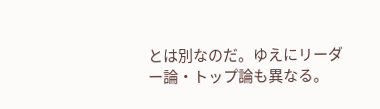とは別なのだ。ゆえにリーダー論・トップ論も異なる。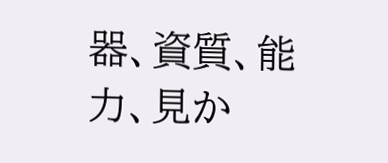器、資質、能力、見か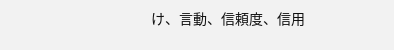け、言動、信頼度、信用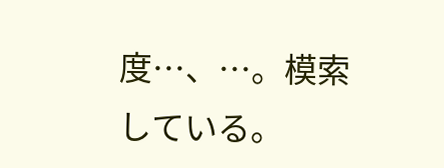度…、…。模索している。